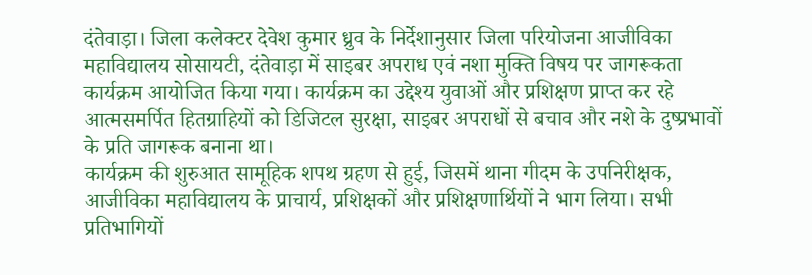दंतेवाड़ा। जिला कलेक्टर देवेश कुमार ध्रुव के निर्देशानुसार जिला परियोजना आजीविका महाविद्यालय सोसायटी, दंतेवाड़ा में साइबर अपराध एवं नशा मुक्ति विषय पर जागरूकता कार्यक्रम आयोजित किया गया। कार्यक्रम का उद्देश्य युवाओं और प्रशिक्षण प्राप्त कर रहे आत्मसमर्पित हितग्राहियों को डिजिटल सुरक्षा, साइबर अपराधों से बचाव और नशे के दुष्प्रभावों के प्रति जागरूक बनाना था।
कार्यक्रम की शुरुआत सामूहिक शपथ ग्रहण से हुई, जिसमें थाना गीदम के उपनिरीक्षक, आजीविका महाविद्यालय के प्राचार्य, प्रशिक्षकों और प्रशिक्षणार्थियों ने भाग लिया। सभी प्रतिभागियों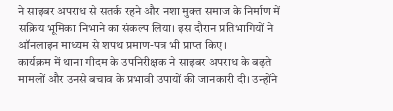ने साइबर अपराध से सतर्क रहने और नशा मुक्त समाज के निर्माण में सक्रिय भूमिका निभाने का संकल्प लिया। इस दौरान प्रतिभागियों ने ऑनलाइन माध्यम से शपथ प्रमाण-पत्र भी प्राप्त किए।
कार्यक्रम में थाना गीदम के उपनिरीक्षक ने साइबर अपराध के बढ़ते मामलों और उनसे बचाव के प्रभावी उपायों की जानकारी दी। उन्होंने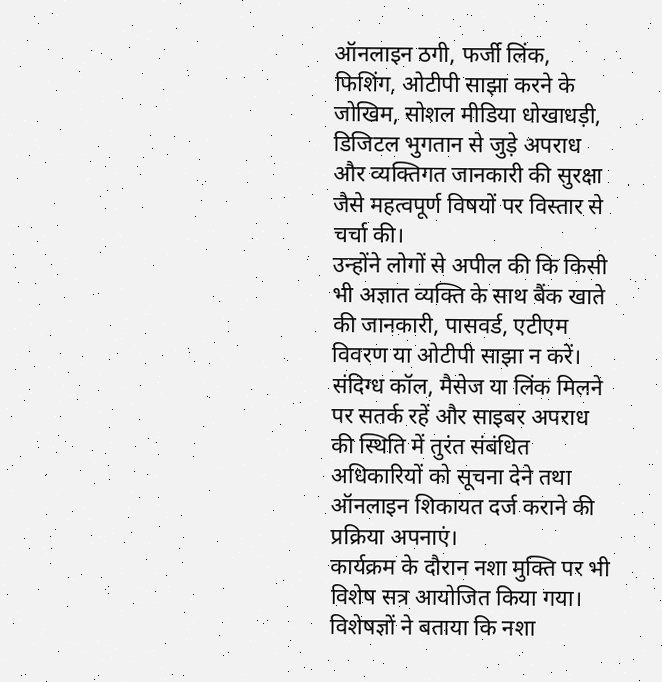ऑनलाइन ठगी, फर्जी लिंक, फिशिंग, ओटीपी साझा करने के जोखिम, सोशल मीडिया धोखाधड़ी, डिजिटल भुगतान से जुड़े अपराध और व्यक्तिगत जानकारी की सुरक्षा जैसे महत्वपूर्ण विषयों पर विस्तार से चर्चा की।
उन्होंने लोगों से अपील की कि किसी भी अज्ञात व्यक्ति के साथ बैंक खाते की जानकारी, पासवर्ड, एटीएम विवरण या ओटीपी साझा न करें। संदिग्ध कॉल, मैसेज या लिंक मिलने पर सतर्क रहें और साइबर अपराध की स्थिति में तुरंत संबंधित अधिकारियों को सूचना देने तथा ऑनलाइन शिकायत दर्ज कराने की प्रक्रिया अपनाएं।
कार्यक्रम के दौरान नशा मुक्ति पर भी विशेष सत्र आयोजित किया गया। विशेषज्ञों ने बताया कि नशा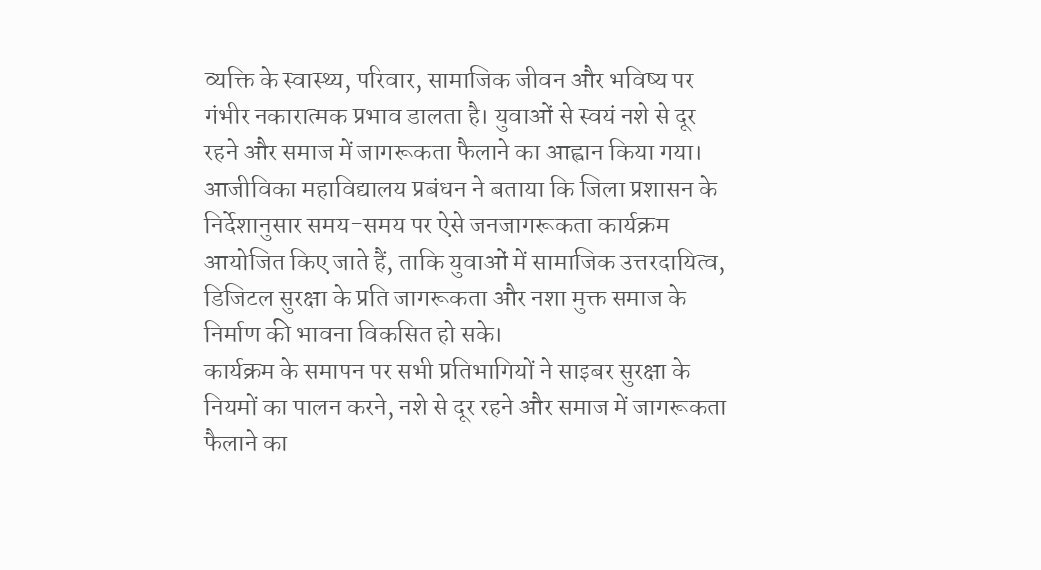व्यक्ति के स्वास्थ्य, परिवार, सामाजिक जीवन और भविष्य पर गंभीर नकारात्मक प्रभाव डालता है। युवाओं से स्वयं नशे से दूर रहने और समाज में जागरूकता फैलाने का आह्वान किया गया।
आजीविका महाविद्यालय प्रबंधन ने बताया कि जिला प्रशासन के निर्देशानुसार समय-समय पर ऐसे जनजागरूकता कार्यक्रम आयोजित किए जाते हैं, ताकि युवाओं में सामाजिक उत्तरदायित्व, डिजिटल सुरक्षा के प्रति जागरूकता और नशा मुक्त समाज के निर्माण की भावना विकसित हो सके।
कार्यक्रम के समापन पर सभी प्रतिभागियों ने साइबर सुरक्षा के नियमों का पालन करने, नशे से दूर रहने और समाज में जागरूकता फैलाने का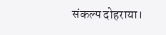संकल्प दोहराया।